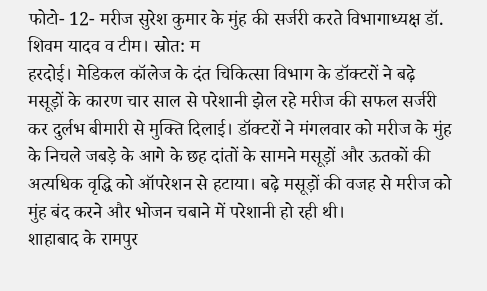फोटो- 12- मरीज सुरेश कुमार के मुंह की सर्जरी करते विभागाध्यक्ष डॉ. शिवम यादव व टीम। स्रोत: म
हरदोई। मेडिकल कॉलेज के दंत चिकित्सा विभाग के डॉक्टरों ने बढ़े मसूड़ों के कारण चार साल से परेशानी झेल रहे मरीज की सफल सर्जरी कर दुर्लभ बीमारी से मुक्ति दिलाई। डॉक्टरों ने मंगलवार को मरीज के मुंह के निचले जबड़े के आगे के छह दांतों के सामने मसूड़ों और ऊतकों की अत्यधिक वृद्धि को ऑपरेशन से हटाया। बढ़े मसूड़ों की वजह से मरीज को मुंह बंद करने और भोजन चबाने में परेशानी हो रही थी।
शाहाबाद के रामपुर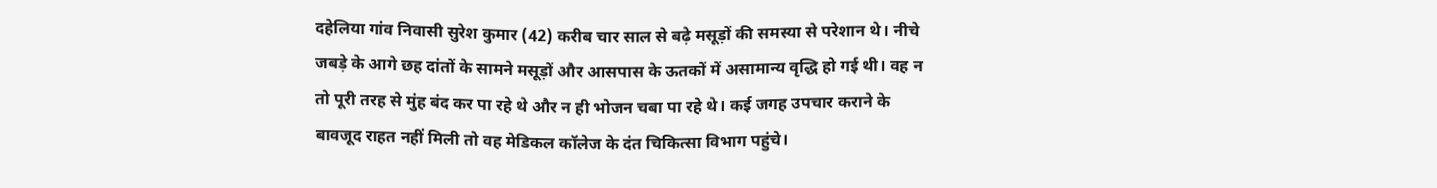दहेलिया गांव निवासी सुरेश कुमार (42) करीब चार साल से बढ़े मसूड़ों की समस्या से परेशान थे। नीचे जबड़े के आगे छह दांतों के सामने मसूड़ों और आसपास के ऊतकों में असामान्य वृद्धि हो गई थी। वह न तो पूरी तरह से मुंह बंद कर पा रहे थे और न ही भोजन चबा पा रहे थे। कई जगह उपचार कराने के बावजूद राहत नहीं मिली तो वह मेडिकल कॉलेज के दंत चिकित्सा विभाग पहुंचे।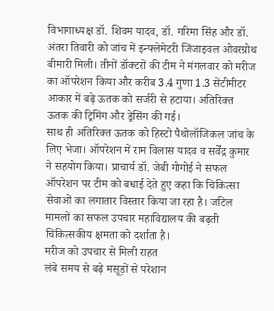विभागाध्यक्ष डॉ. शिवम यादव, डॉ. गरिमा सिंह और डॉ. अंतरा तिवारी को जांच में इन्फ्लेमेटरी जिंजाइवल ओवरग्रोथ बीमारी मिली। तीनों डॉक्टरों की टीम ने मंगलवार को मरीज का ऑपरेशन किया और करीब 3.4 गुणा 1.3 सेंटीमीटर आकार में बढ़े ऊतक को सर्जरी से हटाया। अतिरिक्त ऊतक की ट्रिमिंग और ड्रेसिंग की गई।
साथ ही अतिरिक्त ऊतक को हिस्टो पैथोलॉजिकल जांच के लिए भेजा। ऑपरेशन में राम विलास यादव व सर्वेंद्र कुमार ने सहयोग किया। प्राचार्य डॉ. जेबी गोगोई ने सफल ऑपरेशन पर टीम को बधाई देते हुए कहा कि चिकित्सा सेवाओं का लगातार विस्तार किया जा रहा है। जटिल मामलों का सफल उपचार महाविद्यालय की बढ़ती चिकित्सकीय क्षमता को दर्शाता है।
मरीज को उपचार से मिली राहत
लंबे समय से बढ़े मसूड़ों से परेशान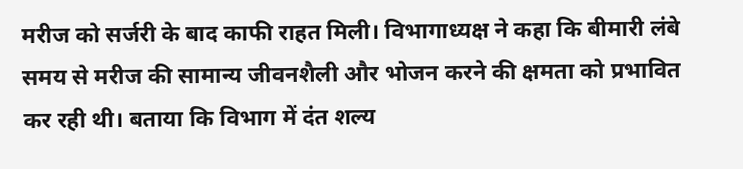मरीज को सर्जरी के बाद काफी राहत मिली। विभागाध्यक्ष ने कहा कि बीमारी लंबे समय से मरीज की सामान्य जीवनशैली और भोजन करने की क्षमता को प्रभावित कर रही थी। बताया कि विभाग में दंत शल्य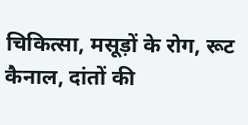चिकित्सा, मसूड़ों के रोग, रूट कैनाल, दांतों की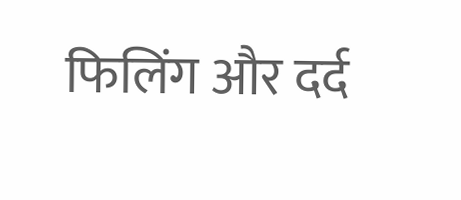फिलिंग और दर्द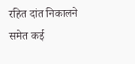रहित दांत निकालने समेत कई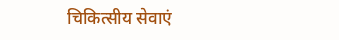चिकित्सीय सेवाएं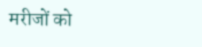मरीजों को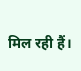मिल रही हैं।